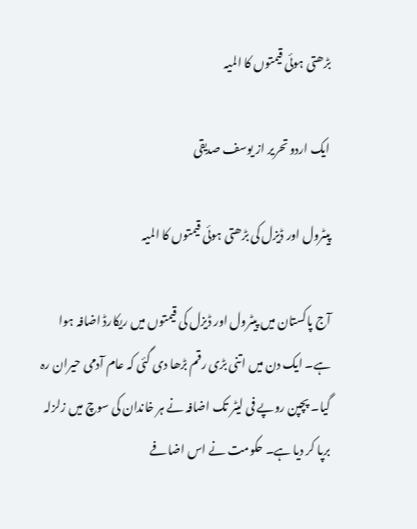بڑھتی ہوئی قیمتوں کا المیہ

ایک اردو تحریر از یوسف صدیقی

پیٹرول اور ڈیزل کی بڑھتی ہوئی قیمتوں کا المیہ

آج پاکستان میں پیٹرول اور ڈیزل کی قیمتوں میں ریکارڈ اضافہ ہوا ہے۔ ایک دن میں اتنی بڑی رقم بڑھا دی گئی کہ عام آدمی حیران رہ گیا۔ پچپن روپے فی لیٹر تک اضافہ نے ہر خاندان کی سوچ میں زلزلہ برپا کر دیا ہے۔ حکومت نے اس اضافے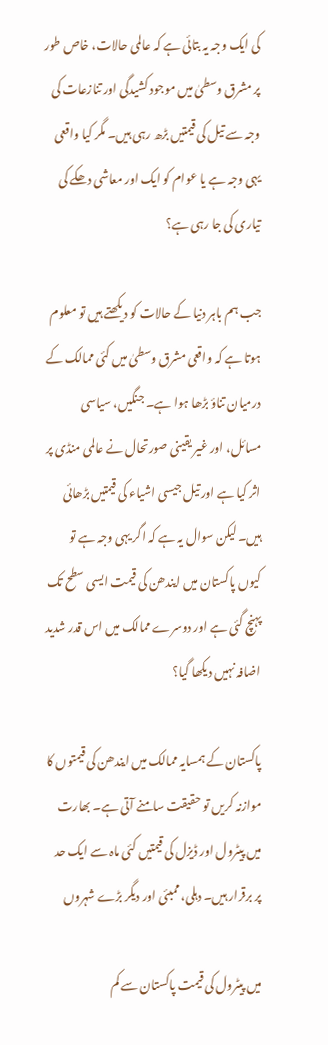کی ایک وجہ یہ بتائی ہے کہ عالمی حالات، خاص طور پر مشرق وسطیٰ میں موجود کشیدگی اور تنازعات کی وجہ سے تیل کی قیمتیں بڑھ رہی ہیں۔ مگر کیا واقعی یہی وجہ ہے یا عوام کو ایک اور معاشی دھکے کی تیاری کی جا رہی ہے؟

جب ہم باہر دنیا کے حالات کو دیکھتے ہیں تو معلوم ہوتا ہے کہ واقعی مشرق وسطیٰ میں کئی ممالک کے درمیان تناؤ بڑھا ہوا ہے۔ جنگیں، سیاسی مسائل، اور غیر یقینی صورتحال نے عالمی منڈی پر اثر کیا ہے اور تیل جیسی اشیاء کی قیمتیں بڑھائی ہیں۔ لیکن سوال یہ ہے کہ اگر یہی وجہ ہے تو کیوں پاکستان میں ایندھن کی قیمت ایسی سطح تک پہنچ گئی ہے اور دوسرے ممالک میں اس قدر شدید اضافہ نہیں دیکھا گیا؟

پاکستان کے ہمسایہ ممالک میں ایندھن کی قیمتوں کا موازنہ کریں تو حقیقت سامنے آتی ہے۔ بھارت میں پیٹرول اور ڈیزل کی قیمتیں کئی ماہ سے ایک حد پر برقرار ہیں۔ دہلی، ممبئی اور دیگر بڑے شہروں

میں پیٹرول کی قیمت پاکستان سے کم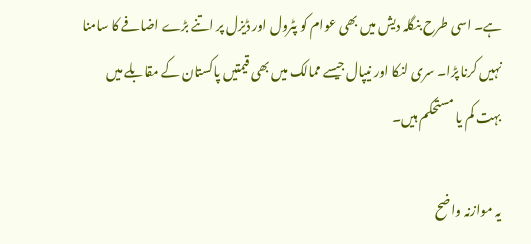ہے۔ اسی طرح بنگلہ دیش میں بھی عوام کو پٹرول اور ڈیزل پر اتنے بڑے اضافے کا سامنا نہیں کرنا پڑا۔ سری لنکا اور نیپال جیسے ممالک میں بھی قیمتیں پاکستان کے مقابلے میں بہت کم یا مستحکم ہیں۔

یہ موازنہ واضح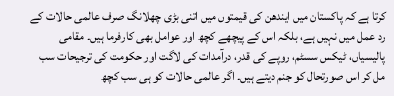کرتا ہے کہ پاکستان میں ایندھن کی قیمتوں میں اتنی بڑی چھلانگ صرف عالمی حالات کے رد عمل میں نہیں ہے، بلکہ اس کے پیچھے کچھ اور عوامل بھی کارفرما ہیں۔ مقامی پالیسیاں، ٹیکس سسٹم، روپے کی قدر، درآمدات کی لاگت اور حکومت کی ترجیحات سب مل کر اس صورتحال کو جنم دیتے ہیں۔ اگر عالمی حالات کو ہی سب کچھ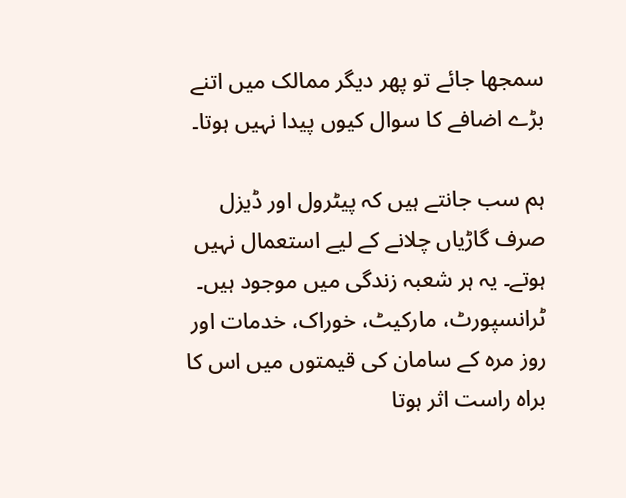سمجھا جائے تو پھر دیگر ممالک میں اتنے بڑے اضافے کا سوال کیوں پیدا نہیں ہوتا۔

ہم سب جانتے ہیں کہ پیٹرول اور ڈیزل صرف گاڑیاں چلانے کے لیے استعمال نہیں ہوتے۔ یہ ہر شعبہ زندگی میں موجود ہیں۔ ٹرانسپورٹ، مارکیٹ، خوراک، خدمات اور روز مرہ کے سامان کی قیمتوں میں اس کا براہ راست اثر ہوتا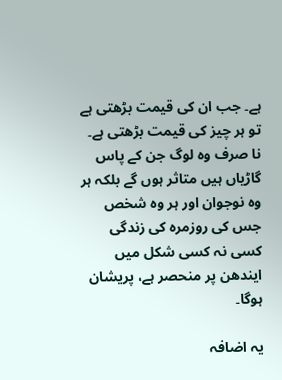ہے۔ جب ان کی قیمت بڑھتی ہے تو ہر چیز کی قیمت بڑھتی ہے۔ نا صرف وہ لوگ جن کے پاس گاڑیاں ہیں متاثر ہوں گے بلکہ ہر وہ نوجوان اور ہر وہ شخص جس کی روزمرہ کی زندگی کسی نہ کسی شکل میں ایندھن پر منحصر ہے، پریشان ہوگا۔

یہ اضافہ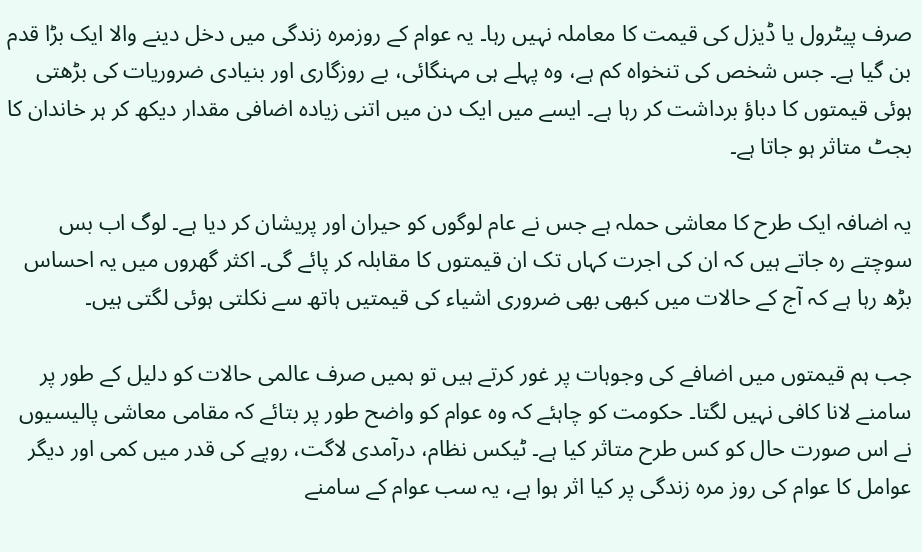صرف پیٹرول یا ڈیزل کی قیمت کا معاملہ نہیں رہا۔ یہ عوام کے روزمرہ زندگی میں دخل دینے والا ایک بڑا قدم بن گیا ہے۔ جس شخص کی تنخواہ کم ہے، وہ پہلے ہی مہنگائی، بے روزگاری اور بنیادی ضروریات کی بڑھتی ہوئی قیمتوں کا دباؤ برداشت کر رہا ہے۔ ایسے میں ایک دن میں اتنی زیادہ اضافی مقدار دیکھ کر ہر خاندان کا بجٹ متاثر ہو جاتا ہے۔

یہ اضافہ ایک طرح کا معاشی حملہ ہے جس نے عام لوگوں کو حیران اور پریشان کر دیا ہے۔ لوگ اب بس سوچتے رہ جاتے ہیں کہ ان کی اجرت کہاں تک ان قیمتوں کا مقابلہ کر پائے گی۔ اکثر گھروں میں یہ احساس بڑھ رہا ہے کہ آج کے حالات میں کبھی بھی ضروری اشیاء کی قیمتیں ہاتھ سے نکلتی ہوئی لگتی ہیں۔

جب ہم قیمتوں میں اضافے کی وجوہات پر غور کرتے ہیں تو ہمیں صرف عالمی حالات کو دلیل کے طور پر سامنے لانا کافی نہیں لگتا۔ حکومت کو چاہئے کہ وہ عوام کو واضح طور پر بتائے کہ مقامی معاشی پالیسیوں نے اس صورت حال کو کس طرح متاثر کیا ہے۔ ٹیکس نظام، درآمدی لاگت، روپے کی قدر میں کمی اور دیگر عوامل کا عوام کی روز مرہ زندگی پر کیا اثر ہوا ہے، یہ سب عوام کے سامنے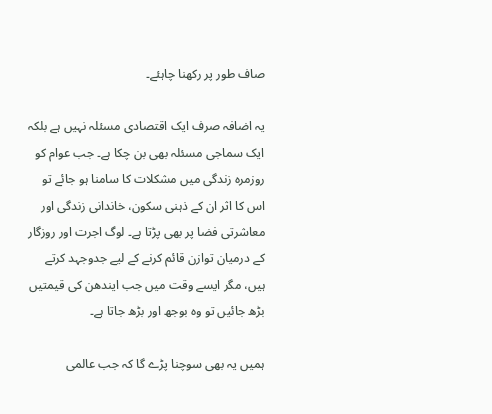صاف طور پر رکھنا چاہئے۔

یہ اضافہ صرف ایک اقتصادی مسئلہ نہیں ہے بلکہ ایک سماجی مسئلہ بھی بن چکا ہے۔ جب عوام کو روزمرہ زندگی میں مشکلات کا سامنا ہو جائے تو اس کا اثر ان کے ذہنی سکون، خاندانی زندگی اور معاشرتی فضا پر بھی پڑتا ہے۔ لوگ اجرت اور روزگار کے درمیان توازن قائم کرنے کے لیے جدوجہد کرتے ہیں، مگر ایسے وقت میں جب ایندھن کی قیمتیں بڑھ جائیں تو وہ بوجھ اور بڑھ جاتا ہے۔

ہمیں یہ بھی سوچنا پڑے گا کہ جب عالمی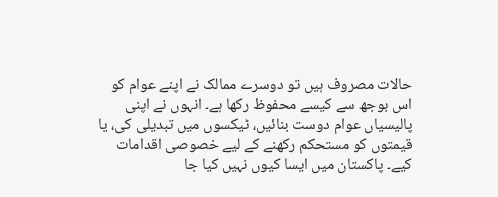حالات مصروف ہیں تو دوسرے ممالک نے اپنے عوام کو اس بوجھ سے کیسے محفوظ رکھا ہے۔ انہوں نے اپنی پالیسیاں عوام دوست بنائیں، ٹیکسوں میں تبدیلی کی، یا قیمتوں کو مستحکم رکھنے کے لیے خصوصی اقدامات کیے۔ پاکستان میں ایسا کیوں نہیں کیا جا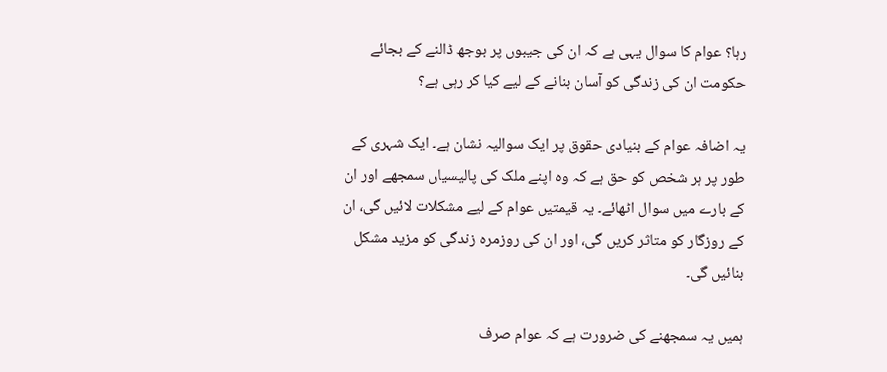رہا؟ عوام کا سوال یہی ہے کہ ان کی جیبوں پر بوجھ ڈالنے کے بجائے حکومت ان کی زندگی کو آسان بنانے کے لیے کیا کر رہی ہے؟

یہ اضافہ عوام کے بنیادی حقوق پر ایک سوالیہ نشان ہے۔ ایک شہری کے طور پر ہر شخص کو حق ہے کہ وہ اپنے ملک کی پالیسیاں سمجھے اور ان کے بارے میں سوال اٹھائے۔ یہ قیمتیں عوام کے لیے مشکلات لائیں گی، ان کے روزگار کو متاثر کریں گی، اور ان کی روزمرہ زندگی کو مزید مشکل بنائیں گی۔

ہمیں یہ سمجھنے کی ضرورت ہے کہ عوام صرف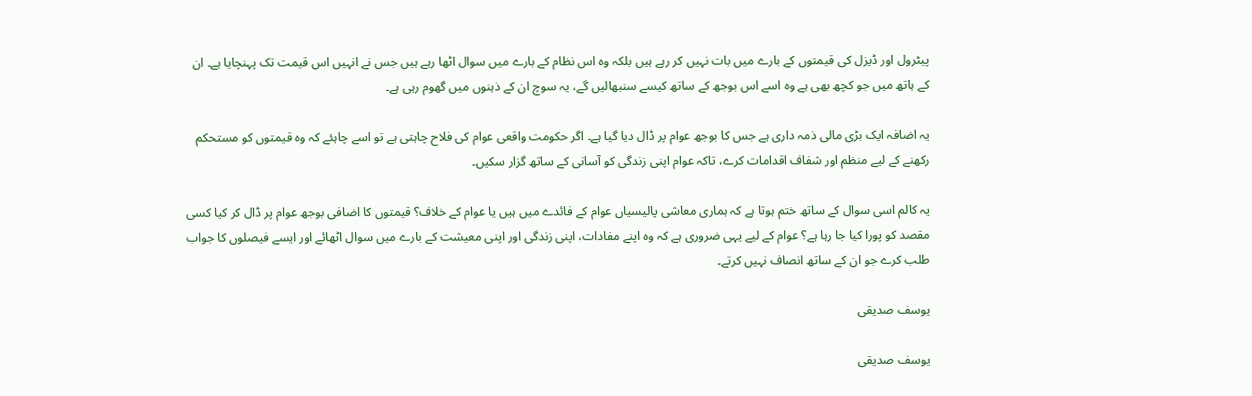پیٹرول اور ڈیزل کی قیمتوں کے بارے میں بات نہیں کر رہے ہیں بلکہ وہ اس نظام کے بارے میں سوال اٹھا رہے ہیں جس نے انہیں اس قیمت تک پہنچایا ہے۔ ان کے ہاتھ میں جو کچھ بھی ہے وہ اسے اس بوجھ کے ساتھ کیسے سنبھالیں گے، یہ سوچ ان کے ذہنوں میں گھوم رہی ہے۔

یہ اضافہ ایک بڑی مالی ذمہ داری ہے جس کا بوجھ عوام پر ڈال دیا گیا ہے۔ اگر حکومت واقعی عوام کی فلاح چاہتی ہے تو اسے چاہئے کہ وہ قیمتوں کو مستحکم رکھنے کے لیے منظم اور شفاف اقدامات کرے، تاکہ عوام اپنی زندگی کو آسانی کے ساتھ گزار سکیں۔

یہ کالم اسی سوال کے ساتھ ختم ہوتا ہے کہ ہماری معاشی پالیسیاں عوام کے فائدے میں ہیں یا عوام کے خلاف؟ قیمتوں کا اضافی بوجھ عوام پر ڈال کر کیا کسی مقصد کو پورا کیا جا رہا ہے؟ عوام کے لیے یہی ضروری ہے کہ وہ اپنے مفادات، اپنی زندگی اور اپنی معیشت کے بارے میں سوال اٹھائے اور ایسے فیصلوں کا جواب طلب کرے جو ان کے ساتھ انصاف نہیں کرتے۔

یوسف صدیقی

یوسف صدیقی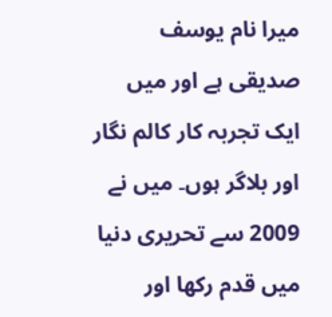میرا نام یوسف صدیقی ہے اور میں ایک تجربہ کار کالم نگار اور بلاگر ہوں۔ میں نے 2009 سے تحریری دنیا میں قدم رکھا اور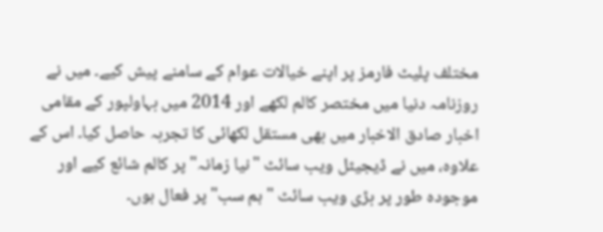مختلف پلیٹ فارمز پر اپنے خیالات عوام کے سامنے پیش کیے۔ میں نے روزنامہ دنیا میں مختصر کالم لکھے اور 2014 میں بہاولپور کے مقامی اخبار صادق الاخبار میں بھی مستقل لکھائی کا تجربہ حاصل کیا۔ اس کے علاوہ، میں نے ڈیجیٹل ویب سائٹ "نیا زمانہ" پر کالم شائع کیے اور موجودہ طور پر بڑی ویب سائٹ "ہم سب" پر فعال ہوں۔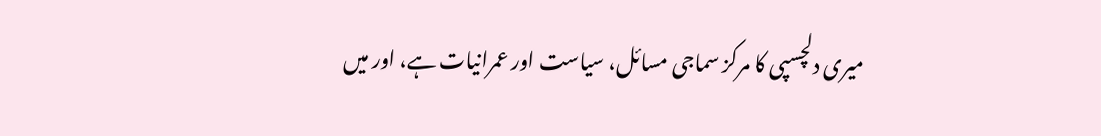میری دلچسپی کا مرکز سماجی مسائل، سیاست اور عمرانیات ہے، اور میں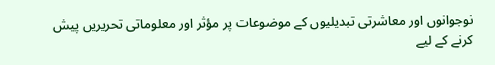نوجوانوں اور معاشرتی تبدیلیوں کے موضوعات پر مؤثر اور معلوماتی تحریریں پیش کرنے کے لیے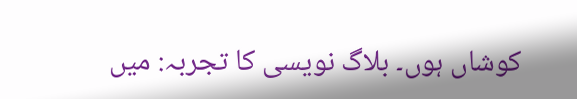کوشاں ہوں۔ بلاگ نویسی کا تجربہ: میں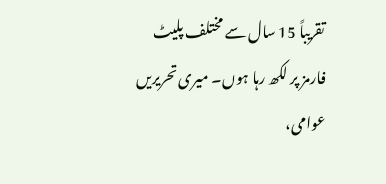تقریباً 15 سال سے مختلف پلیٹ فارمز پر لکھ رہا ہوں۔ میری تحریریں عوامی،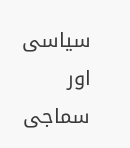سیاسی اور سماجی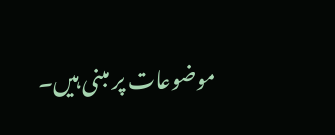موضوعات پر مبنی ہیں۔